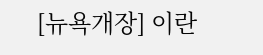[뉴욕개장] 이란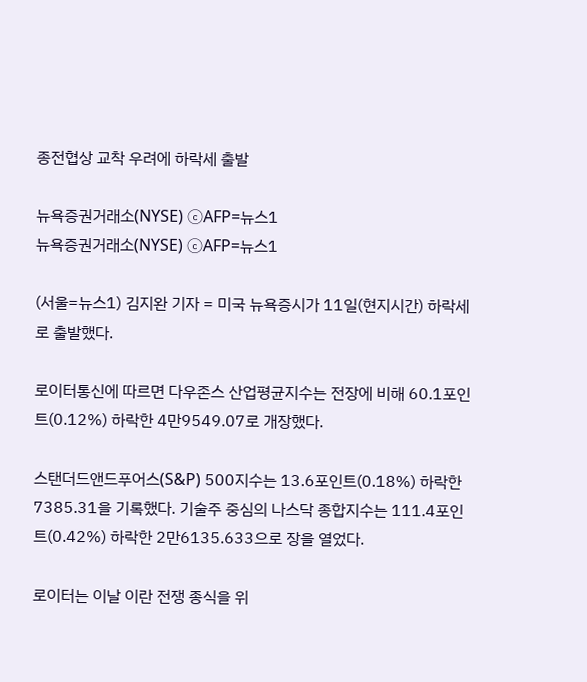종전협상 교착 우려에 하락세 출발

뉴욕증권거래소(NYSE) ⓒAFP=뉴스1
뉴욕증권거래소(NYSE) ⓒAFP=뉴스1

(서울=뉴스1) 김지완 기자 = 미국 뉴욕증시가 11일(현지시간) 하락세로 출발했다.

로이터통신에 따르면 다우존스 산업평균지수는 전장에 비해 60.1포인트(0.12%) 하락한 4만9549.07로 개장했다.

스탠더드앤드푸어스(S&P) 500지수는 13.6포인트(0.18%) 하락한 7385.31을 기록했다. 기술주 중심의 나스닥 종합지수는 111.4포인트(0.42%) 하락한 2만6135.633으로 장을 열었다.

로이터는 이날 이란 전쟁 종식을 위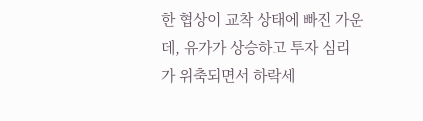한 협상이 교착 상태에 빠진 가운데, 유가가 상승하고 투자 심리가 위축되면서 하락세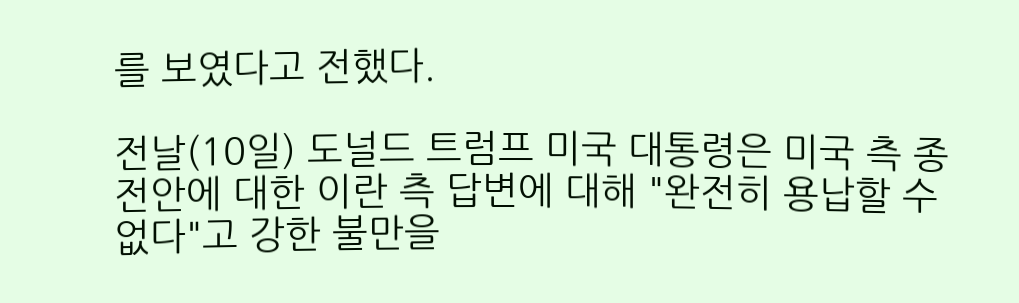를 보였다고 전했다.

전날(10일) 도널드 트럼프 미국 대통령은 미국 측 종전안에 대한 이란 측 답변에 대해 "완전히 용납할 수 없다"고 강한 불만을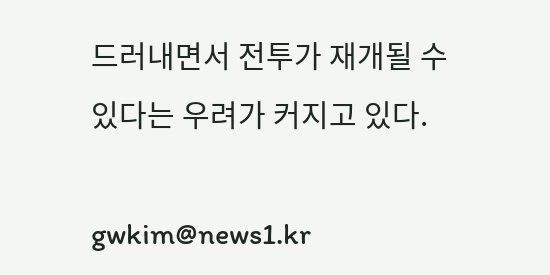드러내면서 전투가 재개될 수 있다는 우려가 커지고 있다.

gwkim@news1.kr